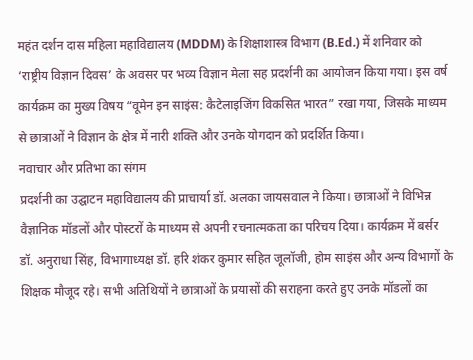महंत दर्शन दास महिला महाविद्यालय (MDDM) के शिक्षाशास्त्र विभाग (B.Ed.) में शनिवार को ‘राष्ट्रीय विज्ञान दिवस’ के अवसर पर भव्य विज्ञान मेला सह प्रदर्शनी का आयोजन किया गया। इस वर्ष कार्यक्रम का मुख्य विषय “वूमेन इन साइंस: कैटेलाइजिंग विकसित भारत” रखा गया, जिसके माध्यम से छात्राओं ने विज्ञान के क्षेत्र में नारी शक्ति और उनके योगदान को प्रदर्शित किया।
नवाचार और प्रतिभा का संगम
प्रदर्शनी का उद्घाटन महाविद्यालय की प्राचार्या डॉ. अलका जायसवाल ने किया। छात्राओं ने विभिन्न वैज्ञानिक मॉडलों और पोस्टरों के माध्यम से अपनी रचनात्मकता का परिचय दिया। कार्यक्रम में बर्सर डॉ. अनुराधा सिंह, विभागाध्यक्ष डॉ. हरि शंकर कुमार सहित जूलॉजी, होम साइंस और अन्य विभागों के शिक्षक मौजूद रहे। सभी अतिथियों ने छात्राओं के प्रयासों की सराहना करते हुए उनके मॉडलों का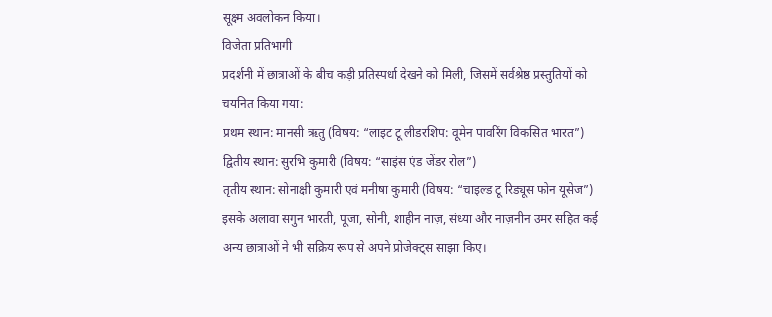सूक्ष्म अवलोकन किया।
विजेता प्रतिभागी
प्रदर्शनी में छात्राओं के बीच कड़ी प्रतिस्पर्धा देखने को मिली, जिसमें सर्वश्रेष्ठ प्रस्तुतियों को चयनित किया गया:
प्रथम स्थान: मानसी ऋतु (विषय: “लाइट टू लीडरशिप: वूमेन पावरिंग विकसित भारत”)
द्वितीय स्थान: सुरभि कुमारी (विषय: “साइंस एंड जेंडर रोल”)
तृतीय स्थान: सोनाक्षी कुमारी एवं मनीषा कुमारी (विषय: “चाइल्ड टू रिड्यूस फोन यूसेज”)
इसके अलावा सगुन भारती, पूजा, सोनी, शाहीन नाज़, संध्या और नाज़नीन उमर सहित कई अन्य छात्राओं ने भी सक्रिय रूप से अपने प्रोजेक्ट्स साझा किए।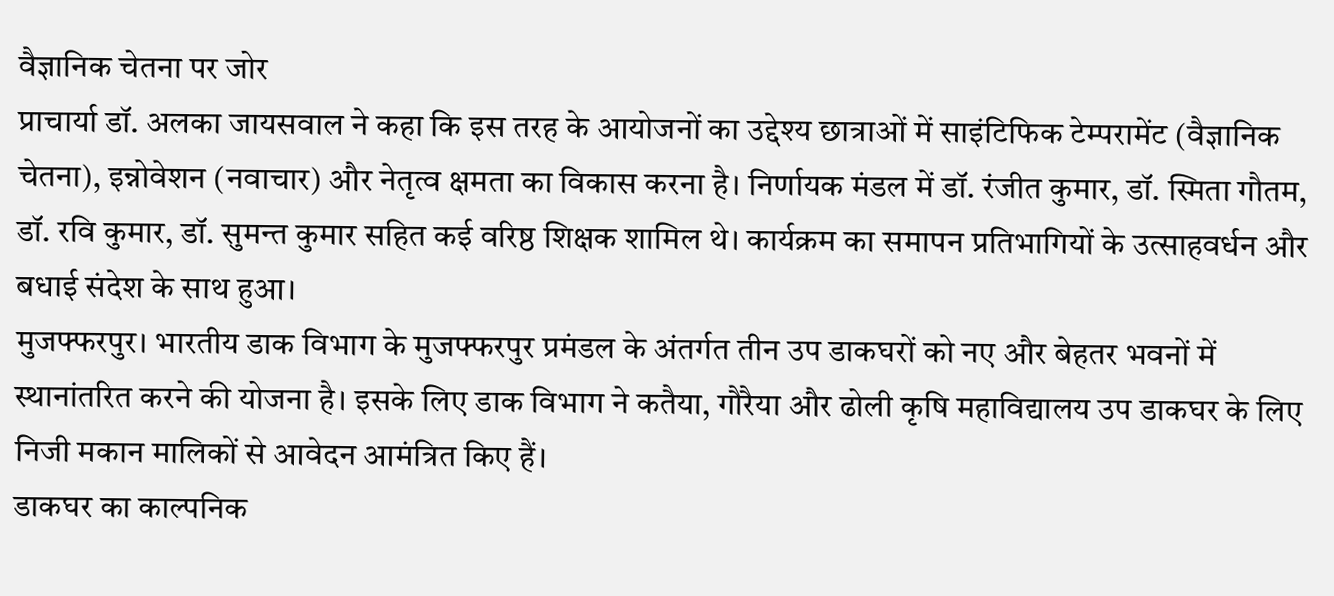वैज्ञानिक चेतना पर जोर
प्राचार्या डॉ. अलका जायसवाल ने कहा कि इस तरह के आयोजनों का उद्देश्य छात्राओं में साइंटिफिक टेम्परामेंट (वैज्ञानिक चेतना), इन्नोवेशन (नवाचार) और नेतृत्व क्षमता का विकास करना है। निर्णायक मंडल में डॉ. रंजीत कुमार, डॉ. स्मिता गौतम, डॉ. रवि कुमार, डॉ. सुमन्त कुमार सहित कई वरिष्ठ शिक्षक शामिल थे। कार्यक्रम का समापन प्रतिभागियों के उत्साहवर्धन और बधाई संदेश के साथ हुआ।
मुजफ्फरपुर। भारतीय डाक विभाग के मुजफ्फरपुर प्रमंडल के अंतर्गत तीन उप डाकघरों को नए और बेहतर भवनों में स्थानांतरित करने की योजना है। इसके लिए डाक विभाग ने कतैया, गौरैया और ढोली कृषि महाविद्यालय उप डाकघर के लिए निजी मकान मालिकों से आवेदन आमंत्रित किए हैं।
डाकघर का काल्पनिक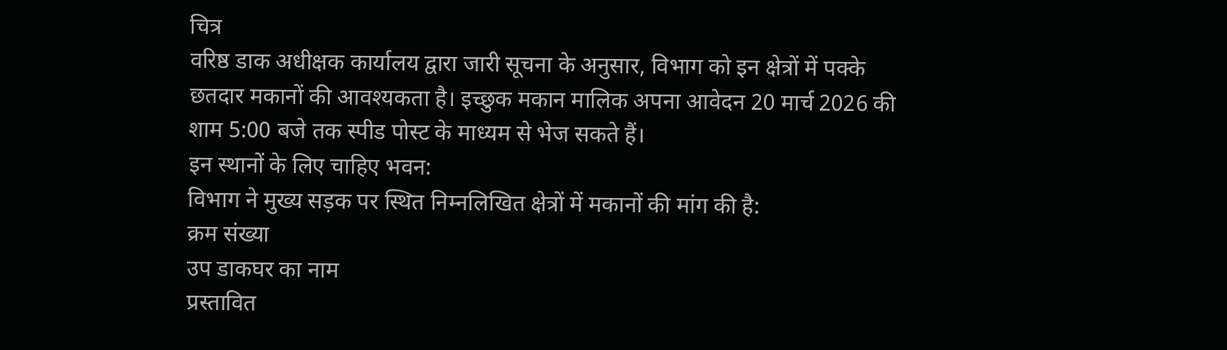चित्र
वरिष्ठ डाक अधीक्षक कार्यालय द्वारा जारी सूचना के अनुसार, विभाग को इन क्षेत्रों में पक्के छतदार मकानों की आवश्यकता है। इच्छुक मकान मालिक अपना आवेदन 20 मार्च 2026 की शाम 5:00 बजे तक स्पीड पोस्ट के माध्यम से भेज सकते हैं।
इन स्थानों के लिए चाहिए भवन:
विभाग ने मुख्य सड़क पर स्थित निम्नलिखित क्षेत्रों में मकानों की मांग की है:
क्रम संख्या
उप डाकघर का नाम
प्रस्तावित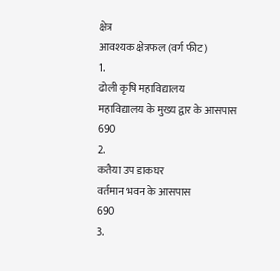क्षेत्र
आवश्यक क्षेत्रफल (वर्ग फीट)
1.
ढोली कृषि महाविद्यालय
महाविद्यालय के मुख्य द्वार के आसपास
690
2.
कतैया उप डाकघर
वर्तमान भवन के आसपास
690
3.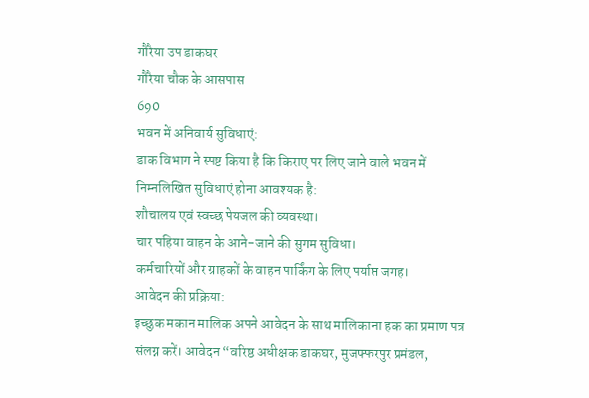गौरैया उप डाकघर
गौरैया चौक के आसपास
690
भवन में अनिवार्य सुविधाएं:
डाक विभाग ने स्पष्ट किया है कि किराए पर लिए जाने वाले भवन में निम्नलिखित सुविधाएं होना आवश्यक है:
शौचालय एवं स्वच्छ पेयजल की व्यवस्था।
चार पहिया वाहन के आने-जाने की सुगम सुविधा।
कर्मचारियों और ग्राहकों के वाहन पार्किंग के लिए पर्याप्त जगह।
आवेदन की प्रक्रिया:
इच्छुक मकान मालिक अपने आवेदन के साथ मालिकाना हक का प्रमाण पत्र संलग्न करें। आवेदन “वरिष्ठ अधीक्षक डाकघर, मुजफ्फरपुर प्रमंडल,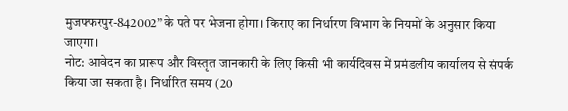मुजफ्फरपुर-842002” के पते पर भेजना होगा। किराए का निर्धारण विभाग के नियमों के अनुसार किया जाएगा।
नोट: आवेदन का प्रारूप और विस्तृत जानकारी के लिए किसी भी कार्यदिवस में प्रमंडलीय कार्यालय से संपर्क किया जा सकता है। निर्धारित समय (20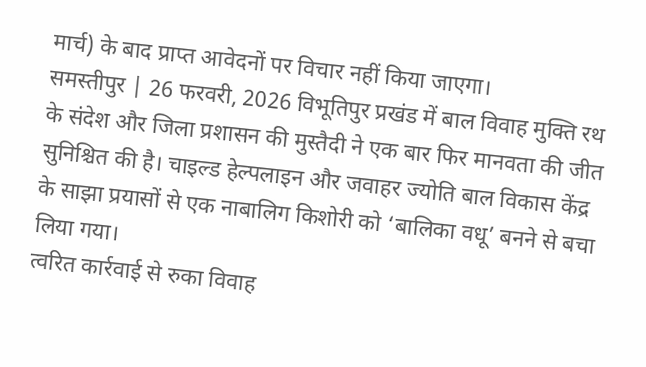मार्च) के बाद प्राप्त आवेदनों पर विचार नहीं किया जाएगा।
समस्तीपुर | 26 फरवरी, 2026 विभूतिपुर प्रखंड में बाल विवाह मुक्ति रथ के संदेश और जिला प्रशासन की मुस्तैदी ने एक बार फिर मानवता की जीत सुनिश्चित की है। चाइल्ड हेल्पलाइन और जवाहर ज्योति बाल विकास केंद्र के साझा प्रयासों से एक नाबालिग किशोरी को ‘बालिका वधू’ बनने से बचा लिया गया।
त्वरित कार्रवाई से रुका विवाह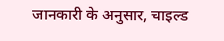जानकारी के अनुसार, चाइल्ड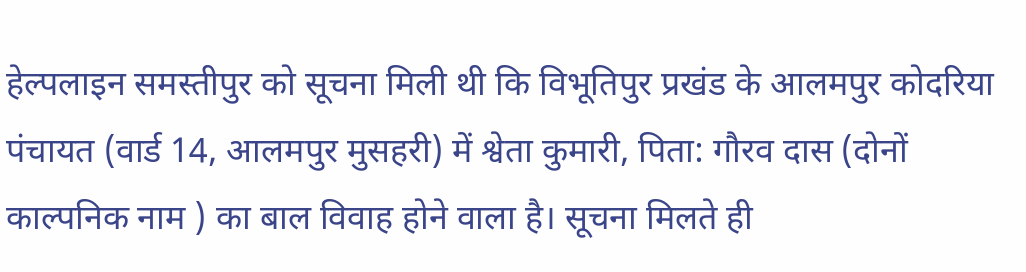हेल्पलाइन समस्तीपुर को सूचना मिली थी कि विभूतिपुर प्रखंड के आलमपुर कोदरिया पंचायत (वार्ड 14, आलमपुर मुसहरी) में श्वेता कुमारी, पिता: गौरव दास (दोनों काल्पनिक नाम ) का बाल विवाह होने वाला है। सूचना मिलते ही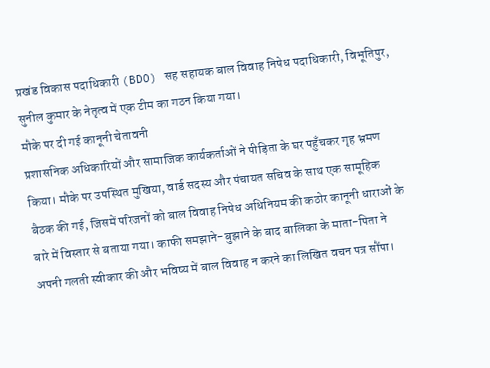प्रखंड विकास पदाधिकारी (BDO) सह सहायक बाल विवाह निषेध पदाधिकारी, विभूतिपुर, सुनील कुमार के नेतृत्व में एक टीम का गठन किया गया।
मौके पर दी गई कानूनी चेतावनी
प्रशासनिक अधिकारियों और सामाजिक कार्यकर्ताओं ने पीड़िता के घर पहुँचकर गृह भ्रमण किया। मौके पर उपस्थित मुखिया, वार्ड सदस्य और पंचायत सचिव के साथ एक सामूहिक बैठक की गई, जिसमें परिजनों को बाल विवाह निषेध अधिनियम की कठोर कानूनी धाराओं के बारे में विस्तार से बताया गया। काफी समझाने-बुझाने के बाद बालिका के माता-पिता ने अपनी गलती स्वीकार की और भविष्य में बाल विवाह न करने का लिखित वचन पत्र सौंपा।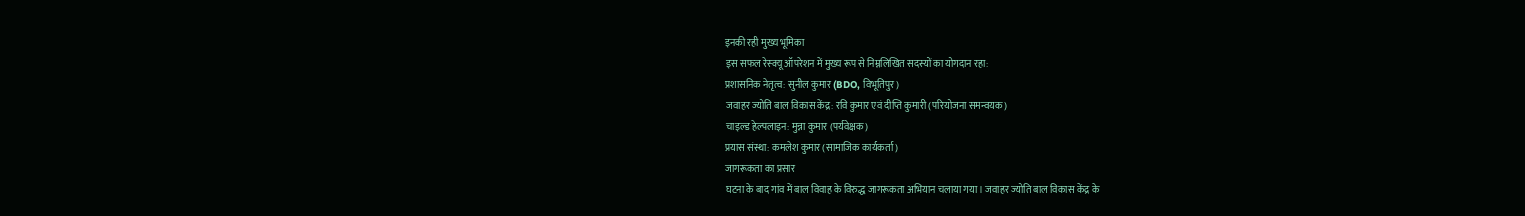इनकी रही मुख्य भूमिका
इस सफल रेस्क्यू ऑपरेशन में मुख्य रूप से निम्नलिखित सदस्यों का योगदान रहा:
प्रशासनिक नेतृत्व: सुनील कुमार (BDO, विभूतिपुर)
जवाहर ज्योति बाल विकास केंद्र: रवि कुमार एवं दीप्ति कुमारी (परियोजना समन्वयक)
चाइल्ड हेल्पलाइन: मुन्ना कुमार (पर्यवेक्षक)
प्रयास संस्था: कमलेश कुमार (सामाजिक कार्यकर्ता)
जागरूकता का प्रसार
घटना के बाद गांव में बाल विवाह के विरुद्ध जागरूकता अभियान चलाया गया। जवाहर ज्योति बाल विकास केंद्र के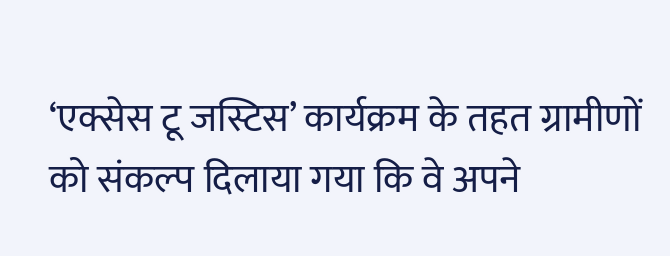‘एक्सेस टू जस्टिस’ कार्यक्रम के तहत ग्रामीणों को संकल्प दिलाया गया कि वे अपने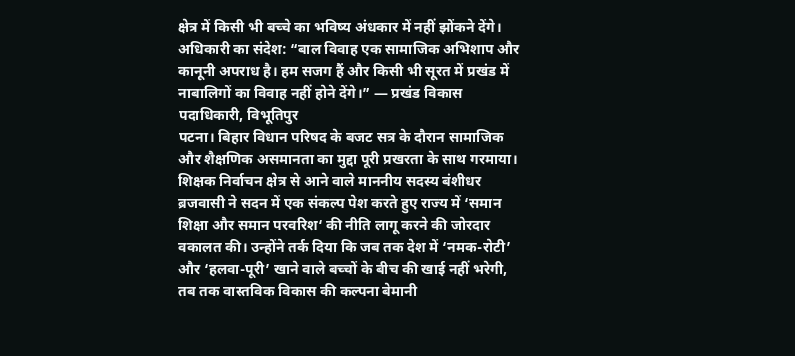क्षेत्र में किसी भी बच्चे का भविष्य अंधकार में नहीं झोंकने देंगे।
अधिकारी का संदेश: “बाल विवाह एक सामाजिक अभिशाप और कानूनी अपराध है। हम सजग हैं और किसी भी सूरत में प्रखंड में नाबालिगों का विवाह नहीं होने देंगे।” — प्रखंड विकास पदाधिकारी, विभूतिपुर
पटना। बिहार विधान परिषद के बजट सत्र के दौरान सामाजिक और शैक्षणिक असमानता का मुद्दा पूरी प्रखरता के साथ गरमाया। शिक्षक निर्वाचन क्षेत्र से आने वाले माननीय सदस्य बंशीधर ब्रजवासी ने सदन में एक संकल्प पेश करते हुए राज्य में ‘समान शिक्षा और समान परवरिश‘ की नीति लागू करने की जोरदार वकालत की। उन्होंने तर्क दिया कि जब तक देश में ‘नमक-रोटी’ और ‘हलवा-पूरी’ खाने वाले बच्चों के बीच की खाई नहीं भरेगी, तब तक वास्तविक विकास की कल्पना बेमानी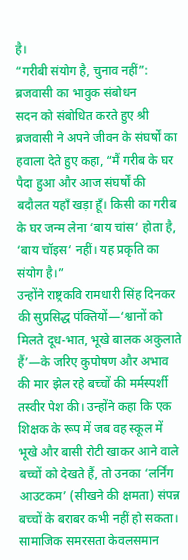है।
“गरीबी संयोग है, चुनाव नहीं”: ब्रजवासी का भावुक संबोधन
सदन को संबोधित करते हुए श्री ब्रजवासी ने अपने जीवन के संघर्षों का हवाला देते हुए कहा, “मैं गरीब के घर पैदा हुआ और आज संघर्षों की बदौलत यहाँ खड़ा हूँ। किसी का गरीब के घर जन्म लेना ‘बाय चांस‘ होता है, ‘बाय चॉइस‘ नहीं। यह प्रकृति का संयोग है।”
उन्होंने राष्ट्रकवि रामधारी सिंह दिनकर की सुप्रसिद्ध पंक्तियों—‘श्वानों को मिलते दूध-भात, भूखे बालक अकुलाते हैं’—के जरिए कुपोषण और अभाव की मार झेल रहे बच्चों की मर्मस्पर्शी तस्वीर पेश की। उन्होंने कहा कि एक शिक्षक के रूप में जब वह स्कूल में भूखे और बासी रोटी खाकर आने वाले बच्चों को देखते हैं, तो उनका ‘लर्निंग आउटकम’ (सीखने की क्षमता) संपन्न बच्चों के बराबर कभी नहीं हो सकता।
सामाजिक समरसता केवलसमान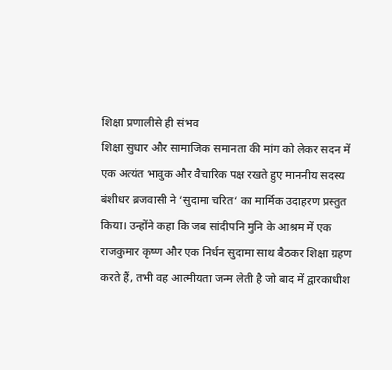शिक्षा प्रणालीसे ही संभव
शिक्षा सुधार और सामाजिक समानता की मांग को लेकर सदन में एक अत्यंत भावुक और वैचारिक पक्ष रखते हुए माननीय सदस्य बंशीधर ब्रजवासी ने ‘सुदामा चरित‘ का मार्मिक उदाहरण प्रस्तुत किया। उन्होंने कहा कि जब सांदीपनि मुनि के आश्रम में एक राजकुमार कृष्ण और एक निर्धन सुदामा साथ बैठकर शिक्षा ग्रहण करते हैं, तभी वह आत्मीयता जन्म लेती है जो बाद में द्वारकाधीश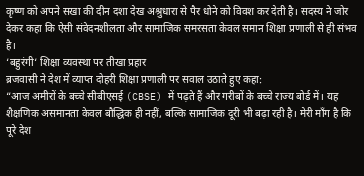कृष्ण को अपने सखा की दीन दशा देख अश्रुधारा से पैर धोने को विवश कर देती है। सदस्य ने जोर देकर कहा कि ऐसी संवेदनशीलता और सामाजिक समरसता केवल समान शिक्षा प्रणाली से ही संभव है।
‘बहुरंगी‘ शिक्षा व्यवस्था पर तीखा प्रहार
ब्रजवासी ने देश में व्याप्त दोहरी शिक्षा प्रणाली पर सवाल उठाते हुए कहा:
“आज अमीरों के बच्चे सीबीएसई (CBSE) में पढ़ते हैं और गरीबों के बच्चे राज्य बोर्ड में। यह शैक्षणिक असमानता केवल बौद्धिक ही नहीं, बल्कि सामाजिक दूरी भी बढ़ा रही है। मेरी माँग है कि पूरे देश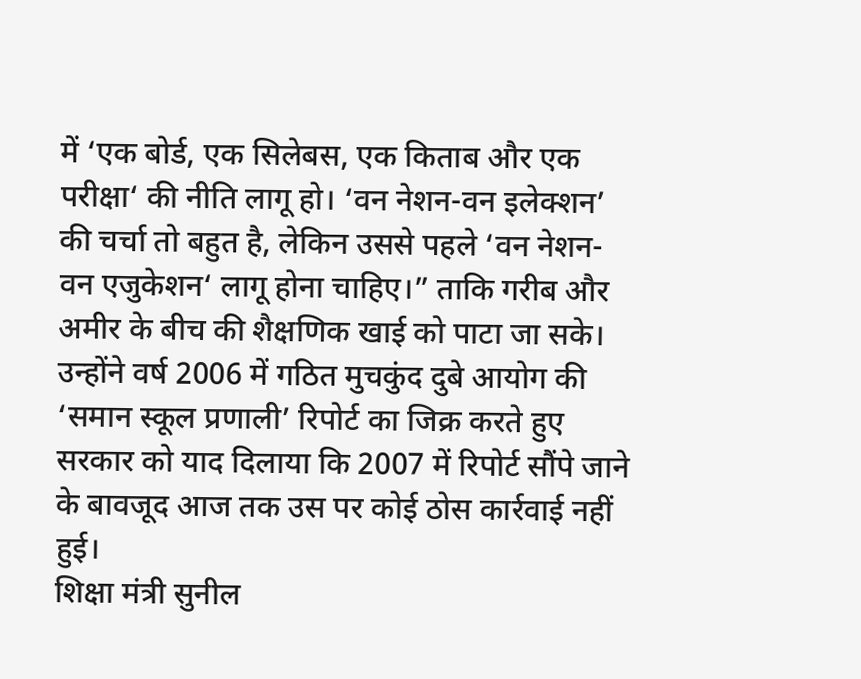में ‘एक बोर्ड, एक सिलेबस, एक किताब और एक परीक्षा‘ की नीति लागू हो। ‘वन नेशन-वन इलेक्शन’ की चर्चा तो बहुत है, लेकिन उससे पहले ‘वन नेशन-वन एजुकेशन‘ लागू होना चाहिए।” ताकि गरीब और अमीर के बीच की शैक्षणिक खाई को पाटा जा सके।
उन्होंने वर्ष 2006 में गठित मुचकुंद दुबे आयोग की ‘समान स्कूल प्रणाली’ रिपोर्ट का जिक्र करते हुए सरकार को याद दिलाया कि 2007 में रिपोर्ट सौंपे जाने के बावजूद आज तक उस पर कोई ठोस कार्रवाई नहीं हुई।
शिक्षा मंत्री सुनील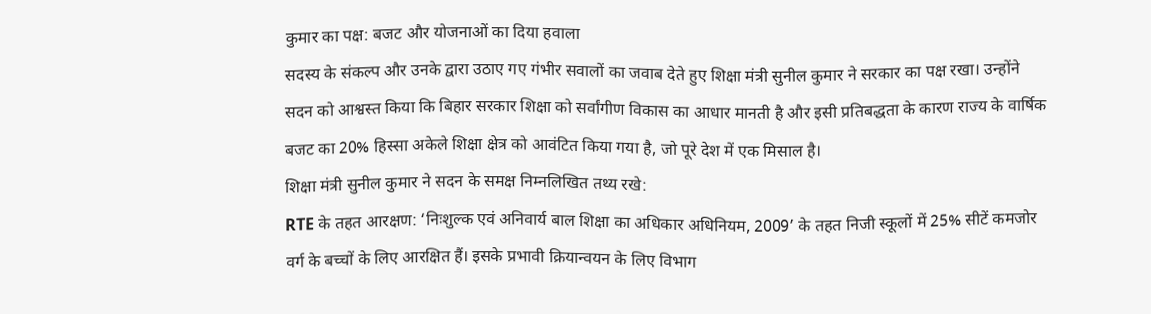कुमार का पक्ष: बजट और योजनाओं का दिया हवाला
सदस्य के संकल्प और उनके द्वारा उठाए गए गंभीर सवालों का जवाब देते हुए शिक्षा मंत्री सुनील कुमार ने सरकार का पक्ष रखा। उन्होंने सदन को आश्वस्त किया कि बिहार सरकार शिक्षा को सर्वांगीण विकास का आधार मानती है और इसी प्रतिबद्धता के कारण राज्य के वार्षिक बजट का 20% हिस्सा अकेले शिक्षा क्षेत्र को आवंटित किया गया है, जो पूरे देश में एक मिसाल है।
शिक्षा मंत्री सुनील कुमार ने सदन के समक्ष निम्नलिखित तथ्य रखे:
RTE के तहत आरक्षण: ‘निःशुल्क एवं अनिवार्य बाल शिक्षा का अधिकार अधिनियम, 2009’ के तहत निजी स्कूलों में 25% सीटें कमजोर वर्ग के बच्चों के लिए आरक्षित हैं। इसके प्रभावी क्रियान्वयन के लिए विभाग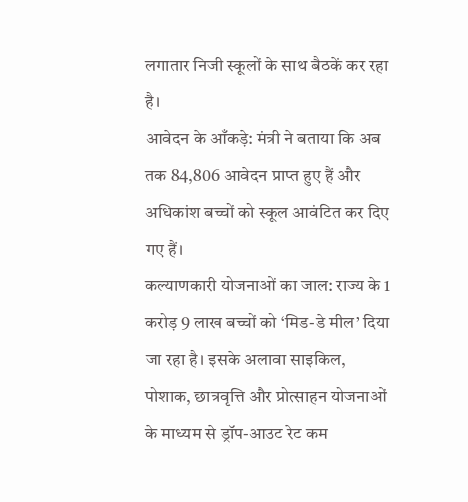लगातार निजी स्कूलों के साथ बैठकें कर रहा है।
आवेदन के आँकड़े: मंत्री ने बताया कि अब तक 84,806 आवेदन प्राप्त हुए हैं और अधिकांश बच्चों को स्कूल आवंटित कर दिए गए हैं।
कल्याणकारी योजनाओं का जाल: राज्य के 1 करोड़ 9 लाख बच्चों को ‘मिड-डे मील’ दिया जा रहा है। इसके अलावा साइकिल, पोशाक, छात्रवृत्ति और प्रोत्साहन योजनाओं के माध्यम से ड्रॉप-आउट रेट कम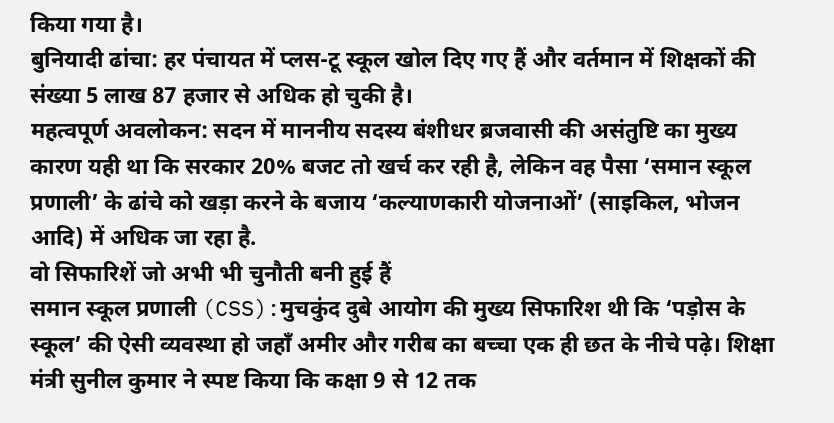किया गया है।
बुनियादी ढांचा: हर पंचायत में प्लस-टू स्कूल खोल दिए गए हैं और वर्तमान में शिक्षकों की संख्या 5 लाख 87 हजार से अधिक हो चुकी है।
महत्वपूर्ण अवलोकन: सदन में माननीय सदस्य बंशीधर ब्रजवासी की असंतुष्टि का मुख्य कारण यही था कि सरकार 20% बजट तो खर्च कर रही है, लेकिन वह पैसा ‘समान स्कूल प्रणाली’ के ढांचे को खड़ा करने के बजाय ‘कल्याणकारी योजनाओं’ (साइकिल, भोजन आदि) में अधिक जा रहा है.
वो सिफारिशें जो अभी भी चुनौती बनी हुई हैं
समान स्कूल प्रणाली (CSS):मुचकुंद दुबे आयोग की मुख्य सिफारिश थी कि ‘पड़ोस के स्कूल’ की ऐसी व्यवस्था हो जहाँ अमीर और गरीब का बच्चा एक ही छत के नीचे पढ़े। शिक्षा मंत्री सुनील कुमार ने स्पष्ट किया कि कक्षा 9 से 12 तक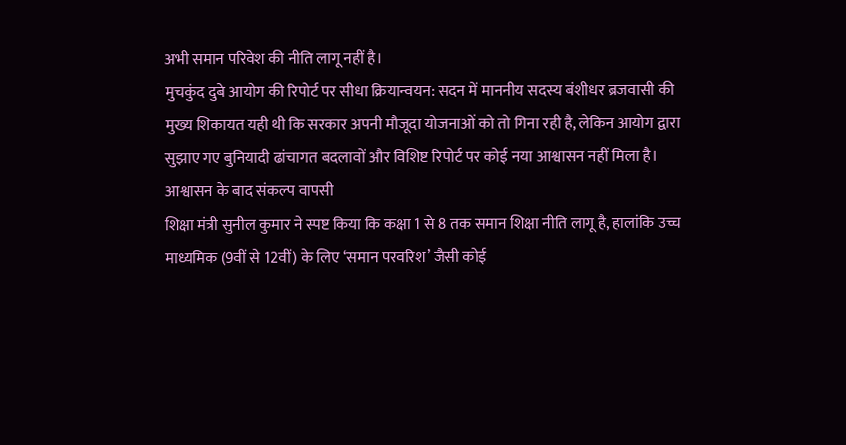अभी समान परिवेश की नीति लागू नहीं है।
मुचकुंद दुबे आयोग की रिपोर्ट पर सीधा क्रियान्वयन: सदन में माननीय सदस्य बंशीधर ब्रजवासी की मुख्य शिकायत यही थी कि सरकार अपनी मौजूदा योजनाओं को तो गिना रही है, लेकिन आयोग द्वारा सुझाए गए बुनियादी ढांचागत बदलावों और विशिष्ट रिपोर्ट पर कोई नया आश्वासन नहीं मिला है।
आश्वासन के बाद संकल्प वापसी
शिक्षा मंत्री सुनील कुमार ने स्पष्ट किया कि कक्षा 1 से 8 तक समान शिक्षा नीति लागू है, हालांकि उच्च माध्यमिक (9वीं से 12वीं) के लिए ‘समान परवरिश’ जैसी कोई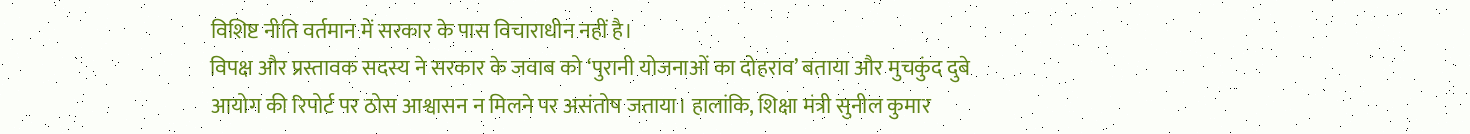विशिष्ट नीति वर्तमान में सरकार के पास विचाराधीन नहीं है।
विपक्ष और प्रस्तावक सदस्य ने सरकार के जवाब को ‘पुरानी योजनाओं का दोहराव’ बताया और मुचकुंद दुबे आयोग की रिपोर्ट पर ठोस आश्वासन न मिलने पर असंतोष जताया। हालांकि, शिक्षा मंत्री सुनील कुमार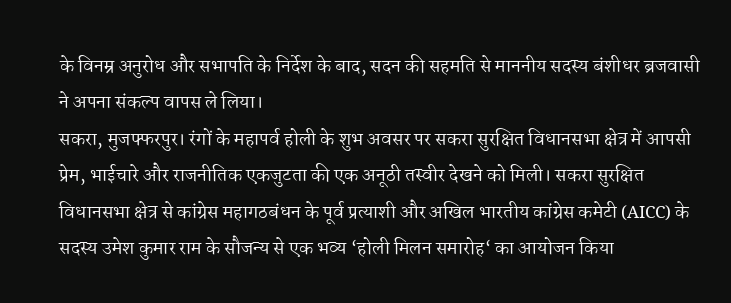के विनम्र अनुरोध और सभापति के निर्देश के बाद, सदन की सहमति से माननीय सदस्य बंशीधर ब्रजवासी ने अपना संकल्प वापस ले लिया।
सकरा, मुजफ्फरपुर। रंगों के महापर्व होली के शुभ अवसर पर सकरा सुरक्षित विधानसभा क्षेत्र में आपसी प्रेम, भाईचारे और राजनीतिक एकजुटता की एक अनूठी तस्वीर देखने को मिली। सकरा सुरक्षित विधानसभा क्षेत्र से कांग्रेस महागठबंधन के पूर्व प्रत्याशी और अखिल भारतीय कांग्रेस कमेटी (AICC) के सदस्य उमेश कुमार राम के सौजन्य से एक भव्य ‘होली मिलन समारोह‘ का आयोजन किया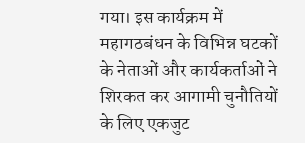गया। इस कार्यक्रम में महागठबंधन के विभिन्न घटकों के नेताओं और कार्यकर्ताओं ने शिरकत कर आगामी चुनौतियों के लिए एकजुट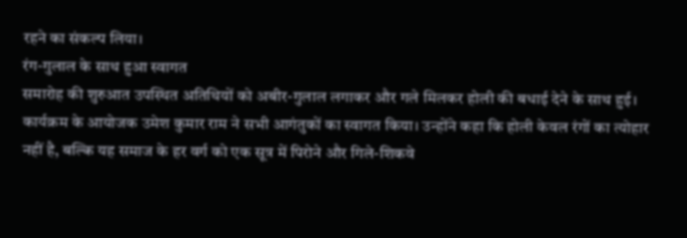रहने का संकल्प लिया।
रंग-गुलाल के साथ हुआ स्वागत
समारोह की शुरुआत उपस्थित अतिथियों को अबीर-गुलाल लगाकर और गले मिलकर होली की बधाई देने के साथ हुई। कार्यक्रम के आयोजक उमेश कुमार राम ने सभी आगंतुकों का स्वागत किया। उन्होंने कहा कि होली केवल रंगों का त्योहार नहीं है, बल्कि यह समाज के हर वर्ग को एक सूत्र में पिरोने और गिले-शिकवे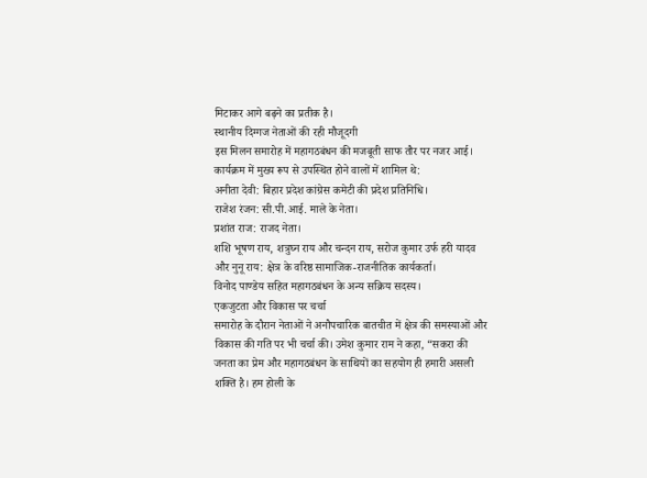मिटाकर आगे बढ़ने का प्रतीक है।
स्थानीय दिग्गज नेताओं की रही मौजूदगी
इस मिलन समारोह में महागठबंधन की मजबूती साफ तौर पर नजर आई। कार्यक्रम में मुख्य रूप से उपस्थित होने वालों में शामिल थे:
अनीता देवी: बिहार प्रदेश कांग्रेस कमेटी की प्रदेश प्रतिनिधि।
राजेश रंजन: सी.पी.आई. माले के नेता।
प्रशांत राज: राजद नेता।
शशि भूषण राय, शत्रुघ्न राय और चन्दन राय, सरोज कुमार उर्फ हरी यादव और नुनू राय: क्षेत्र के वरिष्ठ सामाजिक-राजनीतिक कार्यकर्ता।
विनोद पाण्डेय सहित महागठबंधन के अन्य सक्रिय सदस्य।
एकजुटता और विकास पर चर्चा
समारोह के दौरान नेताओं ने अनौपचारिक बातचीत में क्षेत्र की समस्याओं और विकास की गति पर भी चर्चा की। उमेश कुमार राम ने कहा, “सकरा की जनता का प्रेम और महागठबंधन के साथियों का सहयोग ही हमारी असली शक्ति है। हम होली के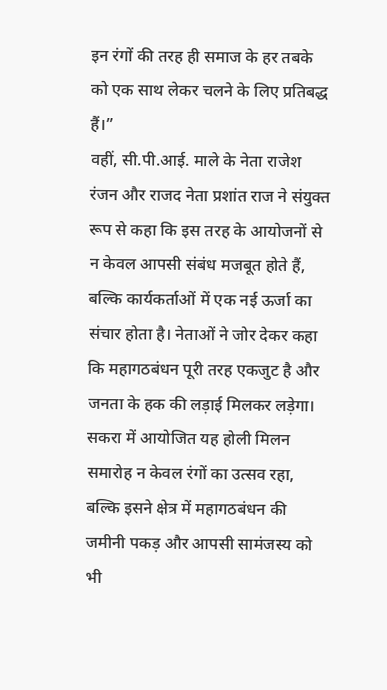इन रंगों की तरह ही समाज के हर तबके को एक साथ लेकर चलने के लिए प्रतिबद्ध हैं।”
वहीं, सी.पी.आई. माले के नेता राजेश रंजन और राजद नेता प्रशांत राज ने संयुक्त रूप से कहा कि इस तरह के आयोजनों से न केवल आपसी संबंध मजबूत होते हैं, बल्कि कार्यकर्ताओं में एक नई ऊर्जा का संचार होता है। नेताओं ने जोर देकर कहा कि महागठबंधन पूरी तरह एकजुट है और जनता के हक की लड़ाई मिलकर लड़ेगा।
सकरा में आयोजित यह होली मिलन समारोह न केवल रंगों का उत्सव रहा, बल्कि इसने क्षेत्र में महागठबंधन की जमीनी पकड़ और आपसी सामंजस्य को भी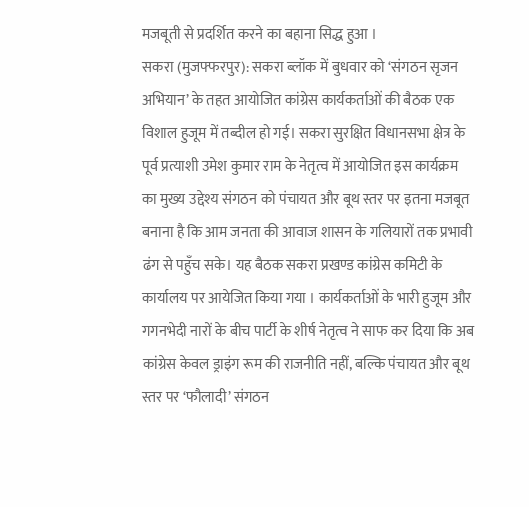मजबूती से प्रदर्शित करने का बहाना सिद्ध हुआ ।
सकरा (मुजफ्फरपुर): सकरा ब्लॉक में बुधवार को ‘संगठन सृजन अभियान’ के तहत आयोजित कांग्रेस कार्यकर्ताओं की बैठक एक विशाल हुजूम में तब्दील हो गई। सकरा सुरक्षित विधानसभा क्षेत्र के पूर्व प्रत्याशी उमेश कुमार राम के नेतृत्व में आयोजित इस कार्यक्रम का मुख्य उद्देश्य संगठन को पंचायत और बूथ स्तर पर इतना मजबूत बनाना है कि आम जनता की आवाज शासन के गलियारों तक प्रभावी ढंग से पहुँच सके। यह बैठक सकरा प्रखण्ड कांग्रेस कमिटी के कार्यालय पर आयेजित किया गया । कार्यकर्ताओं के भारी हुजूम और गगनभेदी नारों के बीच पार्टी के शीर्ष नेतृत्व ने साफ कर दिया कि अब कांग्रेस केवल ड्राइंग रूम की राजनीति नहीं, बल्कि पंचायत और बूथ स्तर पर ‘फौलादी’ संगठन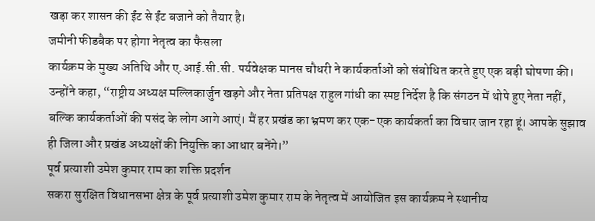खड़ा कर शासन की ईंट से ईंट बजाने को तैयार है।
जमीनी फीडबैक पर होगा नेतृत्व का फैसला
कार्यक्रम के मुख्य अतिथि और ए.आई.सी.सी. पर्यवेक्षक मानस चौधरी ने कार्यकर्ताओं को संबोधित करते हुए एक बड़ी घोषणा की। उन्होंने कहा, “राष्ट्रीय अध्यक्ष मल्लिकार्जुन खड़गे और नेता प्रतिपक्ष राहुल गांधी का स्पष्ट निर्देश है कि संगठन में थोपे हुए नेता नहीं, बल्कि कार्यकर्ताओं की पसंद के लोग आगे आएं। मैं हर प्रखंड का भ्रमण कर एक-एक कार्यकर्ता का विचार जान रहा हूं। आपके सुझाव ही जिला और प्रखंड अध्यक्षों की नियुक्ति का आधार बनेंगे।”
पूर्व प्रत्याशी उमेश कुमार राम का शक्ति प्रदर्शन
सकरा सुरक्षित विधानसभा क्षेत्र के पूर्व प्रत्याशी उमेश कुमार राम के नेतृत्व में आयोजित इस कार्यक्रम ने स्थानीय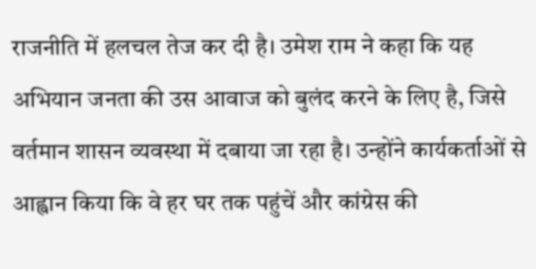राजनीति में हलचल तेज कर दी है। उमेश राम ने कहा कि यह अभियान जनता की उस आवाज को बुलंद करने के लिए है, जिसे वर्तमान शासन व्यवस्था में दबाया जा रहा है। उन्होंने कार्यकर्ताओं से आह्वान किया कि वे हर घर तक पहुंचें और कांग्रेस की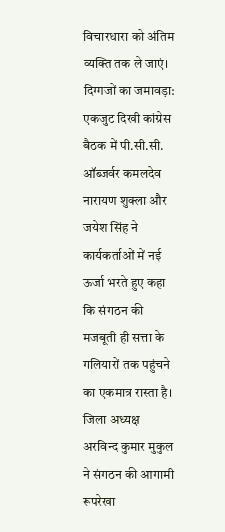विचारधारा को अंतिम व्यक्ति तक ले जाएं।
दिग्गजों का जमावड़ा: एकजुट दिखी कांग्रेस
बैठक में पी.सी.सी. ऑब्जर्वर कमलदेव नारायण शुक्ला और जयेश सिंह ने कार्यकर्ताओं में नई ऊर्जा भरते हुए कहा कि संगठन की मजबूती ही सत्ता के गलियारों तक पहुंचने का एकमात्र रास्ता है। जिला अध्यक्ष अरविन्द कुमार मुकुल ने संगठन की आगामी रूपरेखा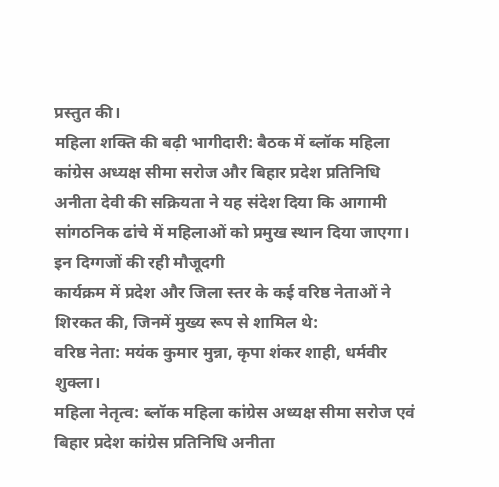प्रस्तुत की।
महिला शक्ति की बढ़ी भागीदारी: बैठक में ब्लॉक महिला कांग्रेस अध्यक्ष सीमा सरोज और बिहार प्रदेश प्रतिनिधि अनीता देवी की सक्रियता ने यह संदेश दिया कि आगामी सांगठनिक ढांचे में महिलाओं को प्रमुख स्थान दिया जाएगा।
इन दिग्गजों की रही मौजूदगी
कार्यक्रम में प्रदेश और जिला स्तर के कई वरिष्ठ नेताओं ने शिरकत की, जिनमें मुख्य रूप से शामिल थे:
वरिष्ठ नेता: मयंक कुमार मुन्ना, कृपा शंकर शाही, धर्मवीर शुक्ला।
महिला नेतृत्व: ब्लॉक महिला कांग्रेस अध्यक्ष सीमा सरोज एवं बिहार प्रदेश कांग्रेस प्रतिनिधि अनीता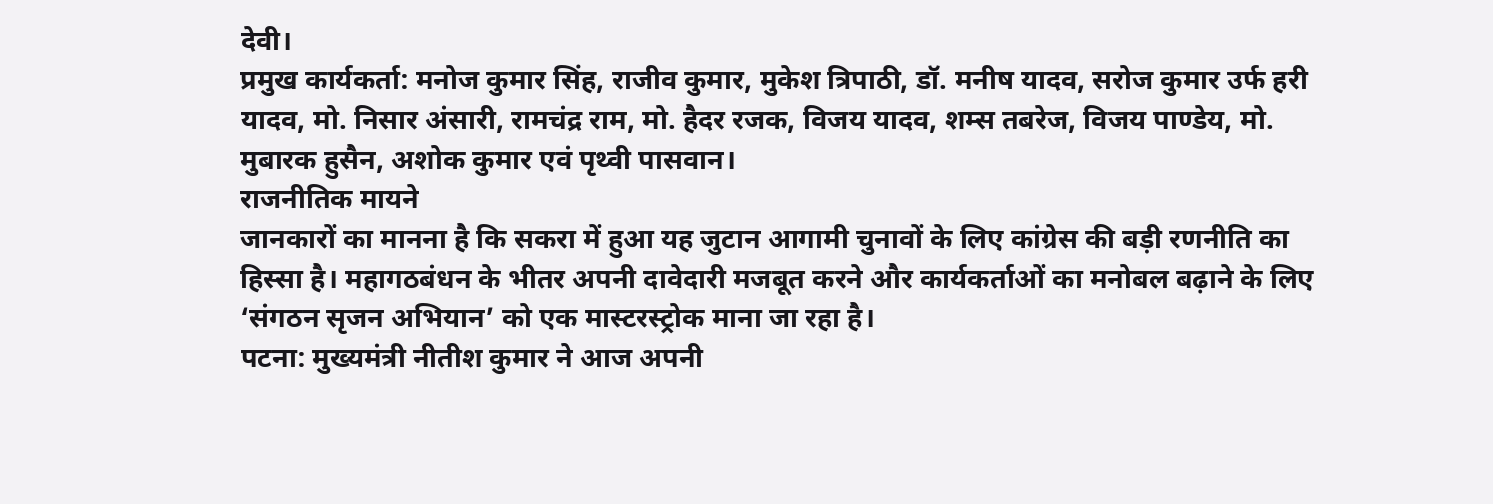देवी।
प्रमुख कार्यकर्ता: मनोज कुमार सिंह, राजीव कुमार, मुकेश त्रिपाठी, डॉ. मनीष यादव, सरोज कुमार उर्फ हरी यादव, मो. निसार अंसारी, रामचंद्र राम, मो. हैदर रजक, विजय यादव, शम्स तबरेज, विजय पाण्डेय, मो. मुबारक हुसैन, अशोक कुमार एवं पृथ्वी पासवान।
राजनीतिक मायने
जानकारों का मानना है कि सकरा में हुआ यह जुटान आगामी चुनावों के लिए कांग्रेस की बड़ी रणनीति का हिस्सा है। महागठबंधन के भीतर अपनी दावेदारी मजबूत करने और कार्यकर्ताओं का मनोबल बढ़ाने के लिए ‘संगठन सृजन अभियान’ को एक मास्टरस्ट्रोक माना जा रहा है।
पटना: मुख्यमंत्री नीतीश कुमार ने आज अपनी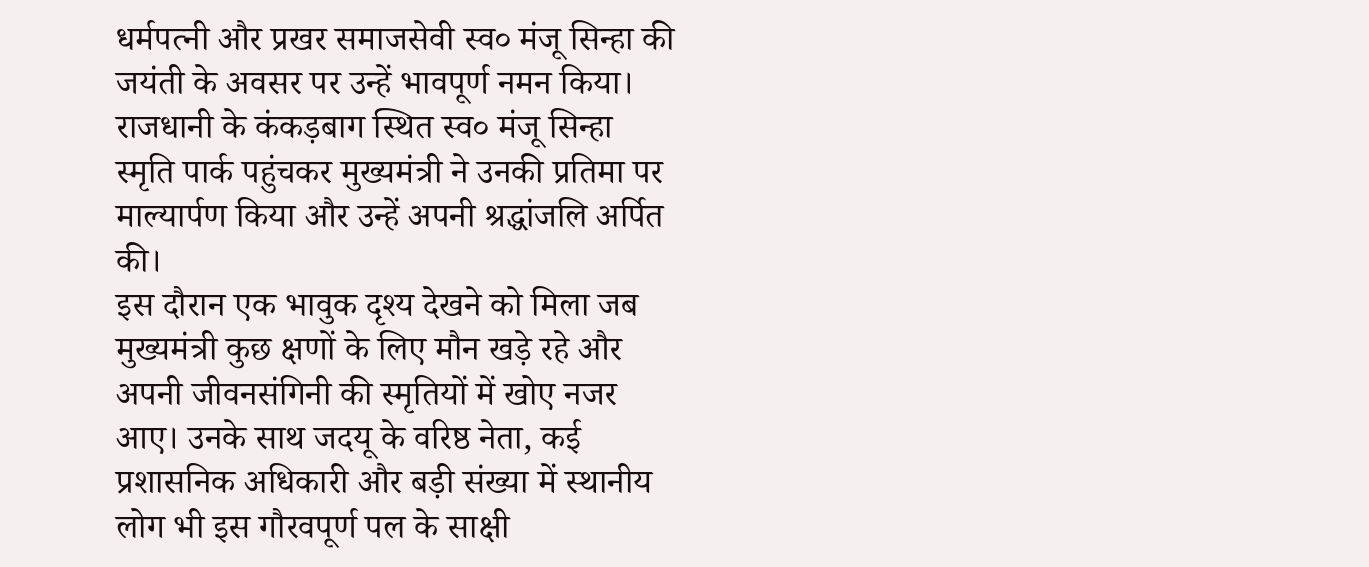धर्मपत्नी और प्रखर समाजसेवी स्व० मंजू सिन्हा की जयंती के अवसर पर उन्हें भावपूर्ण नमन किया। राजधानी के कंकड़बाग स्थित स्व० मंजू सिन्हा स्मृति पार्क पहुंचकर मुख्यमंत्री ने उनकी प्रतिमा पर माल्यार्पण किया और उन्हें अपनी श्रद्धांजलि अर्पित की।
इस दौरान एक भावुक दृश्य देखने को मिला जब मुख्यमंत्री कुछ क्षणों के लिए मौन खड़े रहे और अपनी जीवनसंगिनी की स्मृतियों में खोए नजर आए। उनके साथ जदयू के वरिष्ठ नेता, कई प्रशासनिक अधिकारी और बड़ी संख्या में स्थानीय लोग भी इस गौरवपूर्ण पल के साक्षी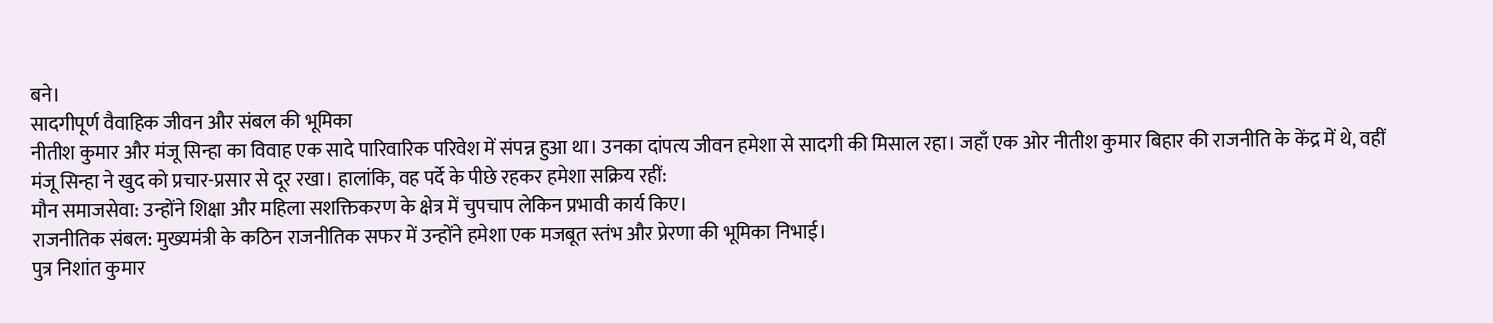बने।
सादगीपूर्ण वैवाहिक जीवन और संबल की भूमिका
नीतीश कुमार और मंजू सिन्हा का विवाह एक सादे पारिवारिक परिवेश में संपन्न हुआ था। उनका दांपत्य जीवन हमेशा से सादगी की मिसाल रहा। जहाँ एक ओर नीतीश कुमार बिहार की राजनीति के केंद्र में थे, वहीं मंजू सिन्हा ने खुद को प्रचार-प्रसार से दूर रखा। हालांकि, वह पर्दे के पीछे रहकर हमेशा सक्रिय रहीं:
मौन समाजसेवा: उन्होंने शिक्षा और महिला सशक्तिकरण के क्षेत्र में चुपचाप लेकिन प्रभावी कार्य किए।
राजनीतिक संबल: मुख्यमंत्री के कठिन राजनीतिक सफर में उन्होंने हमेशा एक मजबूत स्तंभ और प्रेरणा की भूमिका निभाई।
पुत्र निशांत कुमार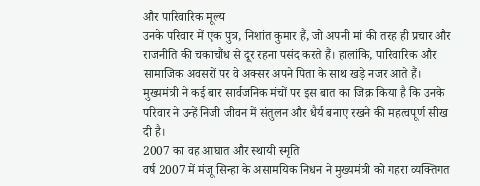और पारिवारिक मूल्य
उनके परिवार में एक पुत्र, निशांत कुमार हैं, जो अपनी मां की तरह ही प्रचार और राजनीति की चकाचौंध से दूर रहना पसंद करते हैं। हालांकि, पारिवारिक और सामाजिक अवसरों पर वे अक्सर अपने पिता के साथ खड़े नजर आते हैं। मुख्यमंत्री ने कई बार सार्वजनिक मंचों पर इस बात का जिक्र किया है कि उनके परिवार ने उन्हें निजी जीवन में संतुलन और धैर्य बनाए रखने की महत्वपूर्ण सीख दी है।
2007 का वह आघात और स्थायी स्मृति
वर्ष 2007 में मंजू सिन्हा के असामयिक निधन ने मुख्यमंत्री को गहरा व्यक्तिगत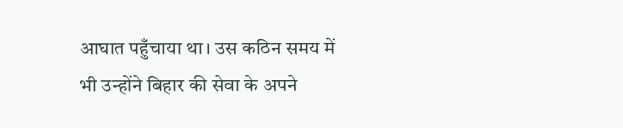आघात पहुँचाया था। उस कठिन समय में भी उन्होंने बिहार की सेवा के अपने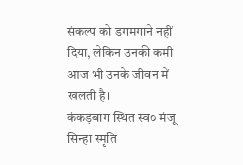संकल्प को डगमगाने नहीं दिया, लेकिन उनकी कमी आज भी उनके जीवन में खलती है।
कंकड़बाग स्थित स्व० मंजू सिन्हा स्मृति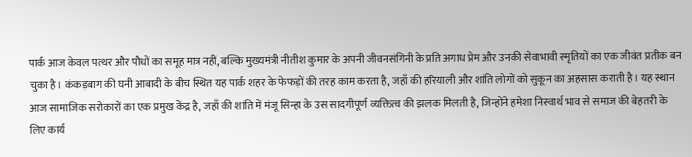पार्क आज केवल पत्थर और पौधों का समूह मात्र नहीं, बल्कि मुख्यमंत्री नीतीश कुमार के अपनी जीवनसंगिनी के प्रति अगाध प्रेम और उनकी सेवाभावी स्मृतियों का एक जीवंत प्रतीक बन चुका है। कंकड़बाग की घनी आबादी के बीच स्थित यह पार्क शहर के फेफड़ों की तरह काम करता है, जहाँ की हरियाली और शांति लोगों को सुकून का अहसास कराती है। यह स्थान आज सामाजिक सरोकारों का एक प्रमुख केंद्र है, जहाँ की शांति में मंजू सिन्हा के उस सादगीपूर्ण व्यक्तित्व की झलक मिलती है, जिन्होंने हमेशा निस्वार्थ भाव से समाज की बेहतरी के लिए कार्य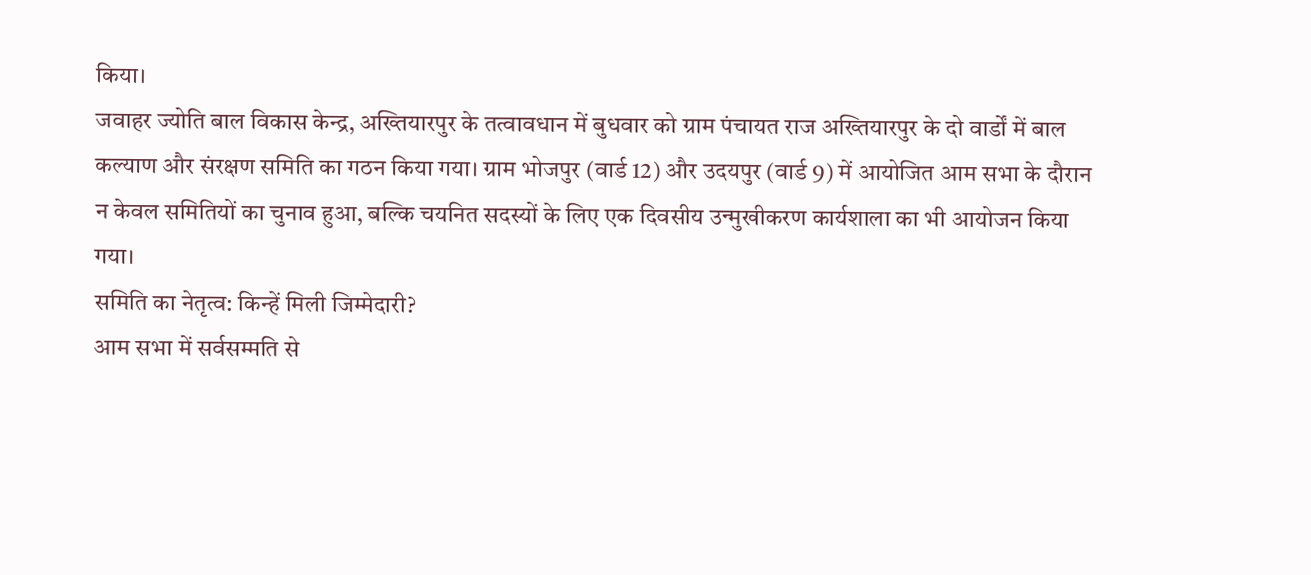किया।
जवाहर ज्योति बाल विकास केन्द्र, अख्तियारपुर के तत्वावधान में बुधवार को ग्राम पंचायत राज अख्तियारपुर के दो वार्डों में बाल कल्याण और संरक्षण समिति का गठन किया गया। ग्राम भोजपुर (वार्ड 12) और उदयपुर (वार्ड 9) में आयोजित आम सभा के दौरान न केवल समितियों का चुनाव हुआ, बल्कि चयनित सदस्यों के लिए एक दिवसीय उन्मुखीकरण कार्यशाला का भी आयोजन किया गया।
समिति का नेतृत्व: किन्हें मिली जिम्मेदारी?
आम सभा में सर्वसम्मति से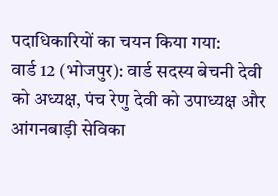पदाधिकारियों का चयन किया गया:
वार्ड 12 (भोजपुर): वार्ड सदस्य बेचनी देवी को अध्यक्ष, पंच रेणु देवी को उपाध्यक्ष और आंगनबाड़ी सेविका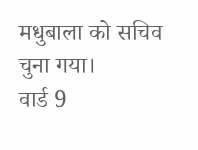मधुबाला को सचिव चुना गया।
वार्ड 9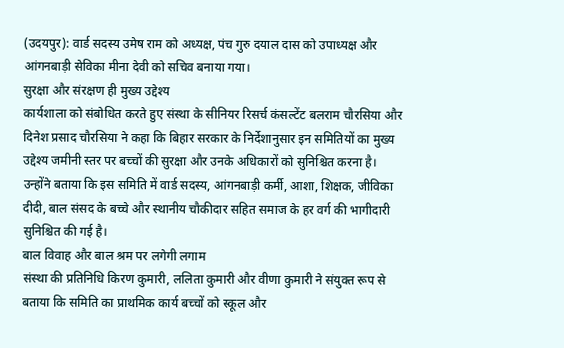(उदयपुर): वार्ड सदस्य उमेष राम को अध्यक्ष, पंच गुरु दयाल दास को उपाध्यक्ष और आंगनबाड़ी सेविका मीना देवी को सचिव बनाया गया।
सुरक्षा और संरक्षण ही मुख्य उद्देश्य
कार्यशाला को संबोधित करते हुए संस्था के सीनियर रिसर्च कंसल्टेंट बलराम चौरसिया और दिनेश प्रसाद चौरसिया ने कहा कि बिहार सरकार के निर्देशानुसार इन समितियों का मुख्य उद्देश्य जमीनी स्तर पर बच्चों की सुरक्षा और उनके अधिकारों को सुनिश्चित करना है। उन्होंने बताया कि इस समिति में वार्ड सदस्य, आंगनबाड़ी कर्मी, आशा, शिक्षक, जीविका दीदी, बाल संसद के बच्चे और स्थानीय चौकीदार सहित समाज के हर वर्ग की भागीदारी सुनिश्चित की गई है।
बाल विवाह और बाल श्रम पर लगेगी लगाम
संस्था की प्रतिनिधि किरण कुमारी, ललिता कुमारी और वीणा कुमारी ने संयुक्त रूप से बताया कि समिति का प्राथमिक कार्य बच्चों को स्कूल और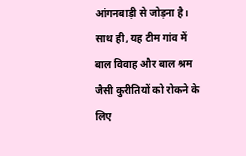आंगनबाड़ी से जोड़ना है। साथ ही, यह टीम गांव में बाल विवाह और बाल श्रम जैसी कुरीतियों को रोकने के लिए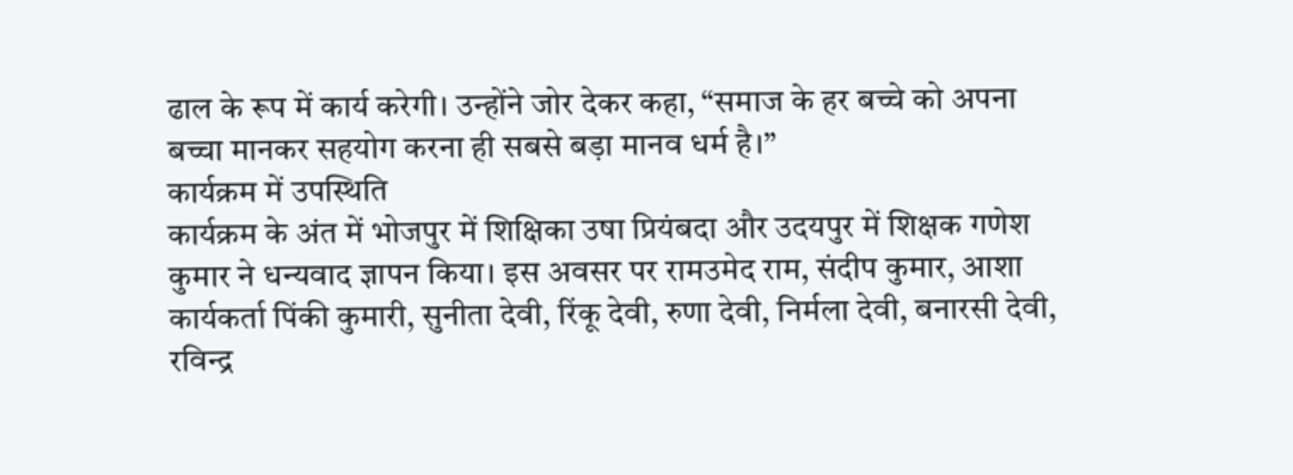ढाल के रूप में कार्य करेगी। उन्होंने जोर देकर कहा, “समाज के हर बच्चे को अपना बच्चा मानकर सहयोग करना ही सबसे बड़ा मानव धर्म है।”
कार्यक्रम में उपस्थिति
कार्यक्रम के अंत में भोजपुर में शिक्षिका उषा प्रियंबदा और उदयपुर में शिक्षक गणेश कुमार ने धन्यवाद ज्ञापन किया। इस अवसर पर रामउमेद राम, संदीप कुमार, आशा कार्यकर्ता पिंकी कुमारी, सुनीता देवी, रिंकू देवी, रुणा देवी, निर्मला देवी, बनारसी देवी, रविन्द्र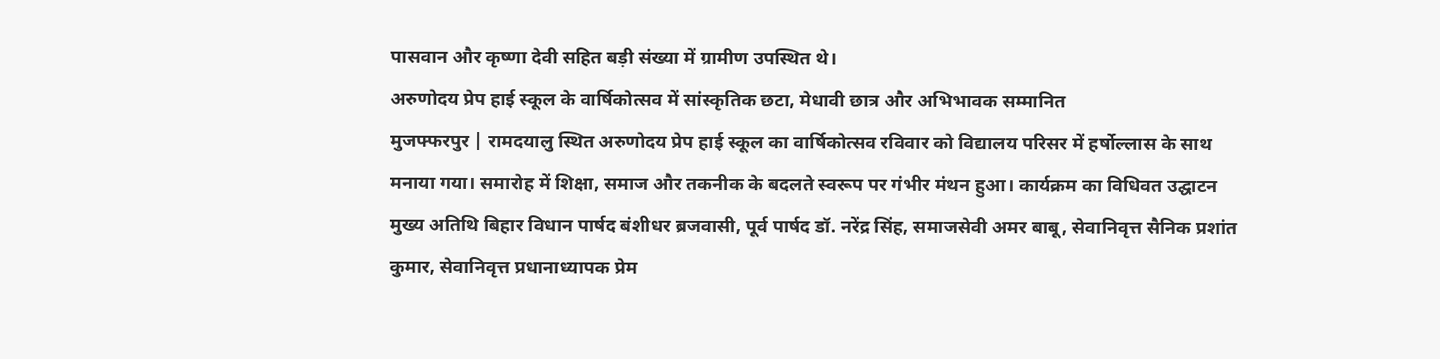पासवान और कृष्णा देवी सहित बड़ी संख्या में ग्रामीण उपस्थित थे।
अरुणोदय प्रेप हाई स्कूल के वार्षिकोत्सव में सांस्कृतिक छटा, मेधावी छात्र और अभिभावक सम्मानित
मुजफ्फरपुर | रामदयालु स्थित अरुणोदय प्रेप हाई स्कूल का वार्षिकोत्सव रविवार को विद्यालय परिसर में हर्षोल्लास के साथ मनाया गया। समारोह में शिक्षा, समाज और तकनीक के बदलते स्वरूप पर गंभीर मंथन हुआ। कार्यक्रम का विधिवत उद्घाटन मुख्य अतिथि बिहार विधान पार्षद बंशीधर ब्रजवासी, पूर्व पार्षद डॉ. नरेंद्र सिंह, समाजसेवी अमर बाबू, सेवानिवृत्त सैनिक प्रशांत कुमार, सेवानिवृत्त प्रधानाध्यापक प्रेम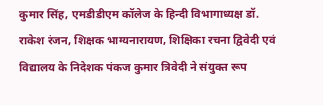कुमार सिंह, एमडीडीएम कॉलेज के हिन्दी विभागाध्यक्ष डॉ. राकेश रंजन, शिक्षक भाग्यनारायण, शिक्षिका रचना द्विवेदी एवं विद्यालय के निदेशक पंकज कुमार त्रिवेदी ने संयुक्त रूप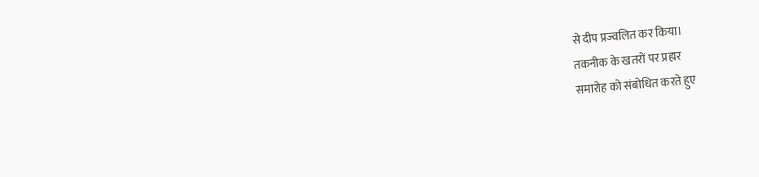से दीप प्रज्वलित कर किया।
तकनीक के खतरों पर प्रहार
समारोह को संबोधित करते हुए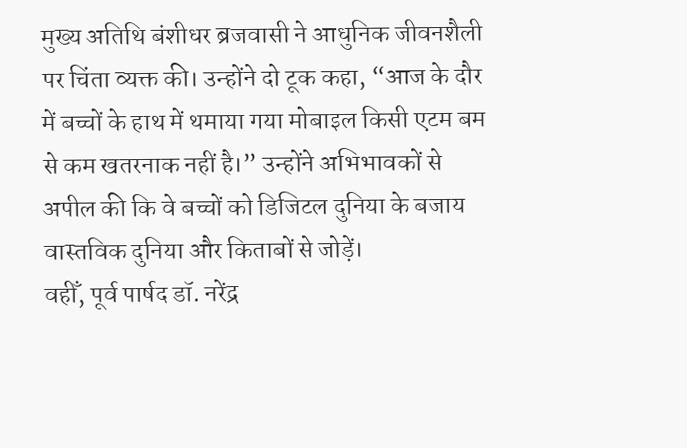मुख्य अतिथि बंशीधर ब्रजवासी ने आधुनिक जीवनशैली पर चिंता व्यक्त की। उन्होंने दो टूक कहा, “आज के दौर में बच्चों के हाथ में थमाया गया मोबाइल किसी एटम बम से कम खतरनाक नहीं है।” उन्होंने अभिभावकों से अपील की कि वे बच्चों को डिजिटल दुनिया के बजाय वास्तविक दुनिया और किताबों से जोड़ें।
वहीँ, पूर्व पार्षद डॉ. नरेंद्र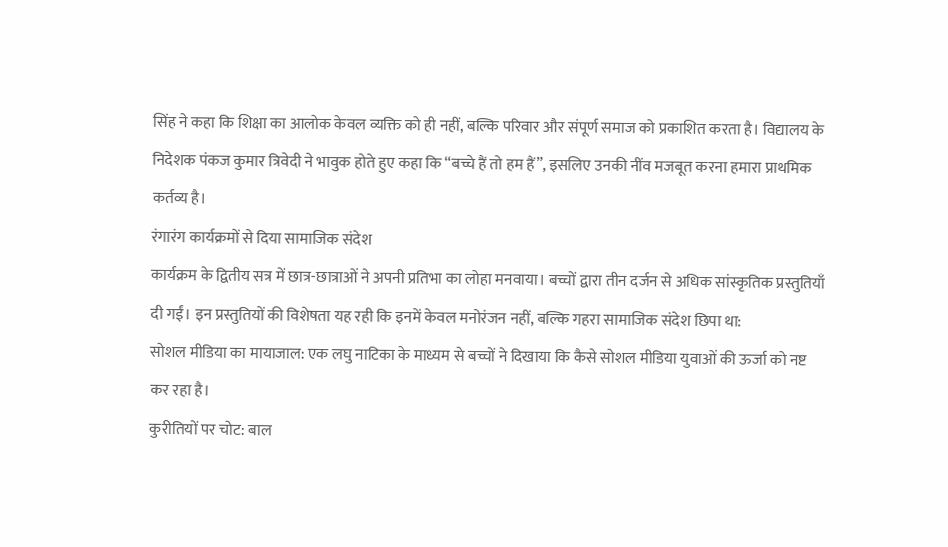सिंह ने कहा कि शिक्षा का आलोक केवल व्यक्ति को ही नहीं, बल्कि परिवार और संपूर्ण समाज को प्रकाशित करता है। विद्यालय के निदेशक पंकज कुमार त्रिवेदी ने भावुक होते हुए कहा कि “बच्चे हैं तो हम हैं”, इसलिए उनकी नींव मजबूत करना हमारा प्राथमिक कर्तव्य है।
रंगारंग कार्यक्रमों से दिया सामाजिक संदेश
कार्यक्रम के द्वितीय सत्र में छात्र-छात्राओं ने अपनी प्रतिभा का लोहा मनवाया। बच्चों द्वारा तीन दर्जन से अधिक सांस्कृतिक प्रस्तुतियाँ दी गईं। इन प्रस्तुतियों की विशेषता यह रही कि इनमें केवल मनोरंजन नहीं, बल्कि गहरा सामाजिक संदेश छिपा था:
सोशल मीडिया का मायाजाल: एक लघु नाटिका के माध्यम से बच्चों ने दिखाया कि कैसे सोशल मीडिया युवाओं की ऊर्जा को नष्ट कर रहा है।
कुरीतियों पर चोट: बाल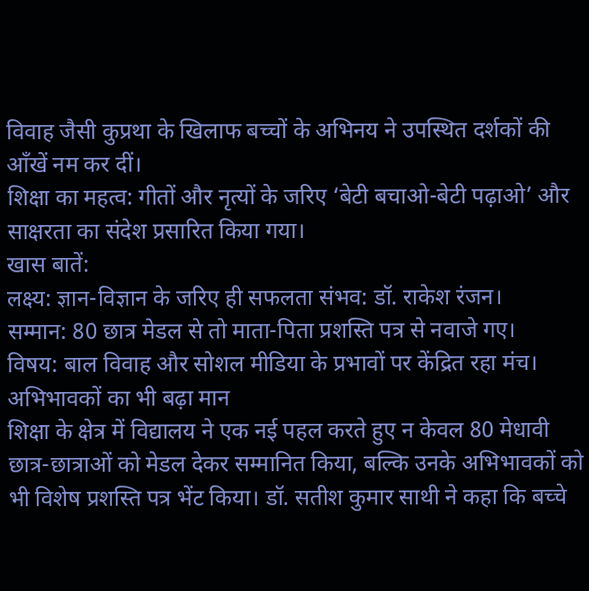विवाह जैसी कुप्रथा के खिलाफ बच्चों के अभिनय ने उपस्थित दर्शकों की आँखें नम कर दीं।
शिक्षा का महत्व: गीतों और नृत्यों के जरिए ‘बेटी बचाओ-बेटी पढ़ाओ’ और साक्षरता का संदेश प्रसारित किया गया।
खास बातें:
लक्ष्य: ज्ञान-विज्ञान के जरिए ही सफलता संभव: डॉ. राकेश रंजन।
सम्मान: 80 छात्र मेडल से तो माता-पिता प्रशस्ति पत्र से नवाजे गए।
विषय: बाल विवाह और सोशल मीडिया के प्रभावों पर केंद्रित रहा मंच।
अभिभावकों का भी बढ़ा मान
शिक्षा के क्षेत्र में विद्यालय ने एक नई पहल करते हुए न केवल 80 मेधावी छात्र-छात्राओं को मेडल देकर सम्मानित किया, बल्कि उनके अभिभावकों को भी विशेष प्रशस्ति पत्र भेंट किया। डॉ. सतीश कुमार साथी ने कहा कि बच्चे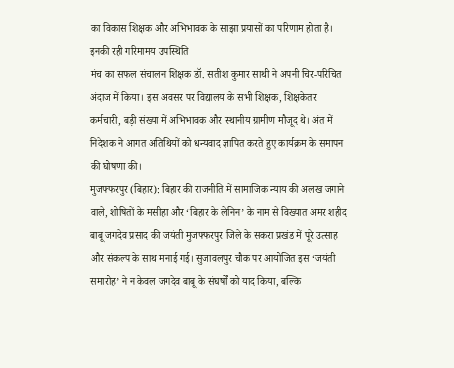का विकास शिक्षक और अभिभावक के साझा प्रयासों का परिणाम होता है।
इनकी रही गरिमामय उपस्थिति
मंच का सफल संचालन शिक्षक डॉ. सतीश कुमार साथी ने अपनी चिर-परिचित अंदाज में किया। इस अवसर पर विद्यालय के सभी शिक्षक, शिक्षकेतर कर्मचारी, बड़ी संख्या में अभिभावक और स्थानीय ग्रामीण मौजूद थे। अंत में निदेशक ने आगत अतिथियों को धन्यवाद ज्ञापित करते हुए कार्यक्रम के समापन की घोषणा की।
मुजफ्फरपुर (बिहार): बिहार की राजनीति में सामाजिक न्याय की अलख जगाने वाले, शोषितों के मसीहा और ‘बिहार के लेनिन’ के नाम से विख्यात अमर शहीद बाबू जगदेव प्रसाद की जयंती मुजफ्फरपुर जिले के सकरा प्रखंड में पूरे उत्साह और संकल्प के साथ मनाई गई। सुजावलपुर चौक पर आयोजित इस ‘जयंती समारोह’ ने न केवल जगदेव बाबू के संघर्षों को याद किया, बल्कि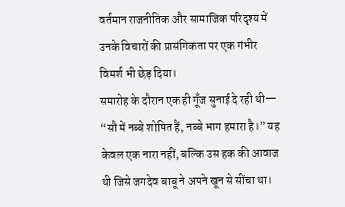वर्तमान राजनीतिक और सामाजिक परिदृश्य में उनके विचारों की प्रासंगिकता पर एक गंभीर विमर्श भी छेड़ दिया।
समारोह के दौरान एक ही गूँज सुनाई दे रही थी— “सौ में नब्बे शोषित हैं, नब्बे भाग हमारा है।” यह केवल एक नारा नहीं, बल्कि उस हक की आवाज थी जिसे जगदेव बाबू ने अपने खून से सींचा था।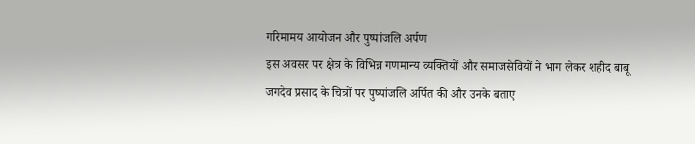गरिमामय आयोजन और पुष्पांजलि अर्पण
इस अवसर पर क्षेत्र के विभिन्न गणमान्य व्यक्तियों और समाजसेवियों ने भाग लेकर शहीद बाबू जगदेव प्रसाद के चित्रों पर पुष्पांजलि अर्पित की और उनके बताए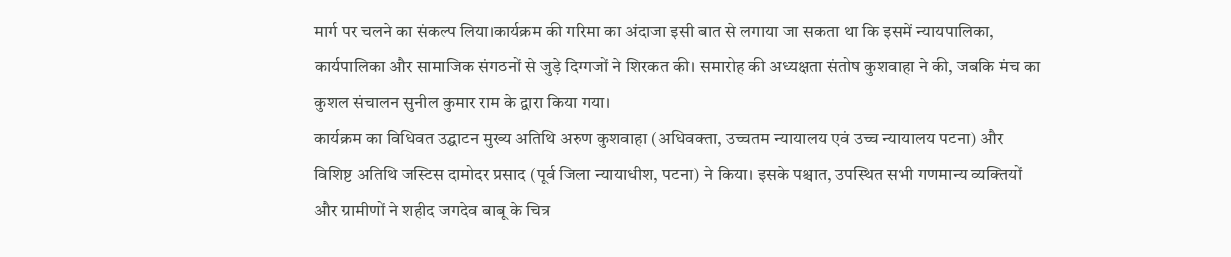मार्ग पर चलने का संकल्प लिया।कार्यक्रम की गरिमा का अंदाजा इसी बात से लगाया जा सकता था कि इसमें न्यायपालिका, कार्यपालिका और सामाजिक संगठनों से जुड़े दिग्गजों ने शिरकत की। समारोह की अध्यक्षता संतोष कुशवाहा ने की, जबकि मंच का कुशल संचालन सुनील कुमार राम के द्वारा किया गया।
कार्यक्रम का विधिवत उद्घाटन मुख्य अतिथि अरुण कुशवाहा (अधिवक्ता, उच्चतम न्यायालय एवं उच्च न्यायालय पटना) और विशिष्ट अतिथि जस्टिस दामोदर प्रसाद (पूर्व जिला न्यायाधीश, पटना) ने किया। इसके पश्चात, उपस्थित सभी गणमान्य व्यक्तियों और ग्रामीणों ने शहीद जगदेव बाबू के चित्र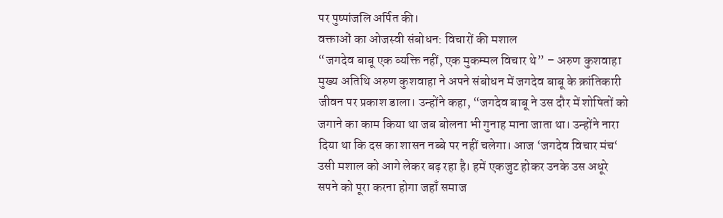पर पुष्पांजलि अर्पित की।
वक्ताओं का ओजस्वी संबोधन: विचारों की मशाल
“जगदेव बाबू एक व्यक्ति नहीं, एक मुकम्मल विचार थे” – अरुण कुशवाहा
मुख्य अतिथि अरुण कुशवाहा ने अपने संबोधन में जगदेव बाबू के क्रांतिकारी जीवन पर प्रकाश डाला। उन्होंने कहा, “जगदेव बाबू ने उस दौर में शोषितों को जगाने का काम किया था जब बोलना भी गुनाह माना जाता था। उन्होंने नारा दिया था कि दस का शासन नब्बे पर नहीं चलेगा। आज ‘जगदेव विचार मंच‘ उसी मशाल को आगे लेकर बढ़ रहा है। हमें एकजुट होकर उनके उस अधूरे सपने को पूरा करना होगा जहाँ समाज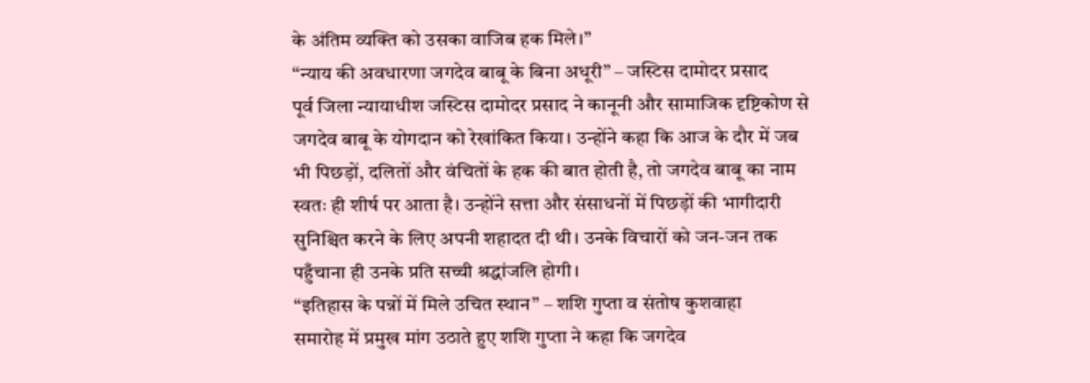के अंतिम व्यक्ति को उसका वाजिब हक मिले।”
“न्याय की अवधारणा जगदेव बाबू के बिना अधूरी” – जस्टिस दामोदर प्रसाद
पूर्व जिला न्यायाधीश जस्टिस दामोदर प्रसाद ने कानूनी और सामाजिक दृष्टिकोण से जगदेव बाबू के योगदान को रेखांकित किया। उन्होंने कहा कि आज के दौर में जब भी पिछड़ों, दलितों और वंचितों के हक की बात होती है, तो जगदेव बाबू का नाम स्वतः ही शीर्ष पर आता है। उन्होंने सत्ता और संसाधनों में पिछड़ों की भागीदारी सुनिश्चित करने के लिए अपनी शहादत दी थी। उनके विचारों को जन-जन तक पहुँचाना ही उनके प्रति सच्ची श्रद्धांजलि होगी।
“इतिहास के पन्नों में मिले उचित स्थान” – शशि गुप्ता व संतोष कुशवाहा
समारोह में प्रमुख मांग उठाते हुए शशि गुप्ता ने कहा कि जगदेव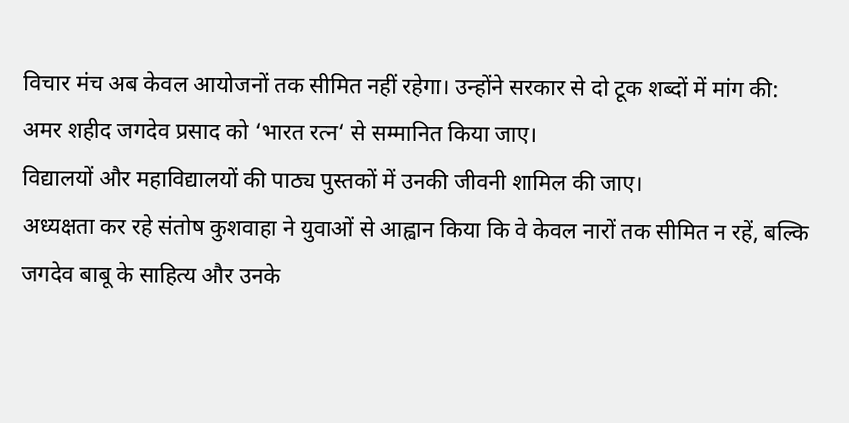विचार मंच अब केवल आयोजनों तक सीमित नहीं रहेगा। उन्होंने सरकार से दो टूक शब्दों में मांग की:
अमर शहीद जगदेव प्रसाद को ‘भारत रत्न‘ से सम्मानित किया जाए।
विद्यालयों और महाविद्यालयों की पाठ्य पुस्तकों में उनकी जीवनी शामिल की जाए।
अध्यक्षता कर रहे संतोष कुशवाहा ने युवाओं से आह्वान किया कि वे केवल नारों तक सीमित न रहें, बल्कि जगदेव बाबू के साहित्य और उनके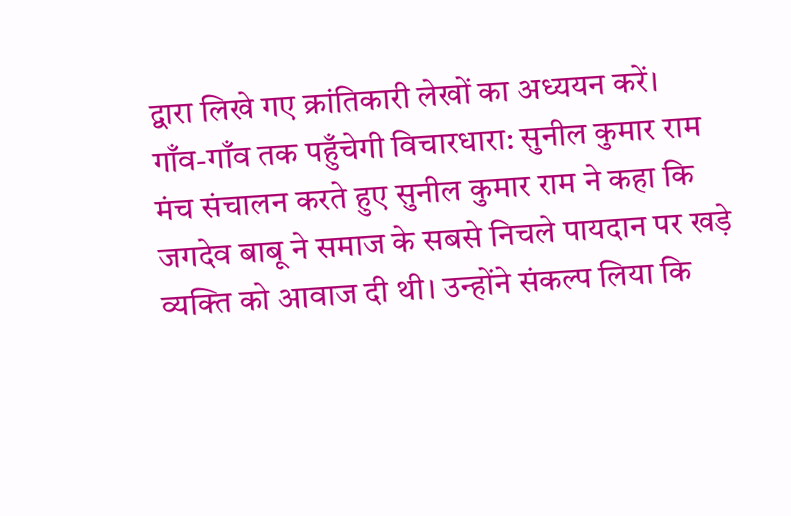द्वारा लिखे गए क्रांतिकारी लेखों का अध्ययन करें।
गाँव-गाँव तक पहुँचेगी विचारधारा: सुनील कुमार राम
मंच संचालन करते हुए सुनील कुमार राम ने कहा कि जगदेव बाबू ने समाज के सबसे निचले पायदान पर खड़े व्यक्ति को आवाज दी थी। उन्होंने संकल्प लिया कि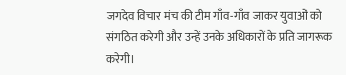जगदेव विचार मंच की टीम गाँव-गाँव जाकर युवाओं को संगठित करेगी और उन्हें उनके अधिकारों के प्रति जागरूक करेगी।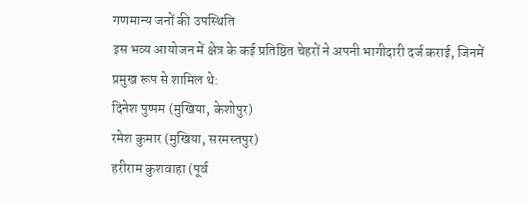गणमान्य जनों की उपस्थिति
इस भव्य आयोजन में क्षेत्र के कई प्रतिष्ठित चेहरों ने अपनी भागीदारी दर्ज कराई, जिनमें प्रमुख रूप से शामिल थे:
दिनेश पुष्पम (मुखिया, केशोपुर)
रमेश कुमार (मुखिया, सरमस्तपुर)
हरीराम कुशवाहा (पूर्व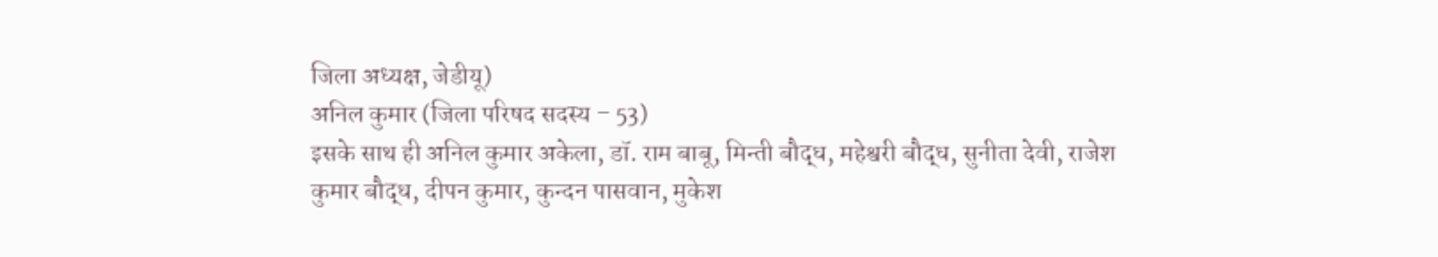जिला अध्यक्ष, जेडीयू)
अनिल कुमार (जिला परिषद सदस्य – 53)
इसके साथ ही अनिल कुमार अकेला, डॉ. राम बाबू, मिन्ती बौद्ध, महेश्वरी बौद्ध, सुनीता देवी, राजेश कुमार बौद्ध, दीपन कुमार, कुन्दन पासवान, मुकेश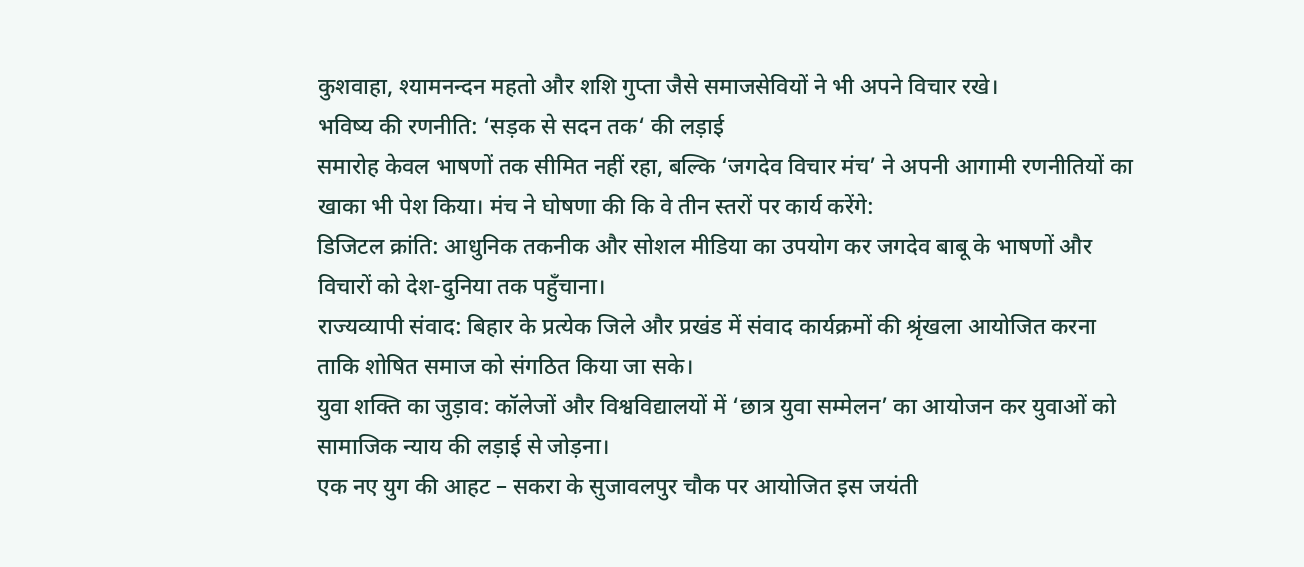कुशवाहा, श्यामनन्दन महतो और शशि गुप्ता जैसे समाजसेवियों ने भी अपने विचार रखे।
भविष्य की रणनीति: ‘सड़क से सदन तक‘ की लड़ाई
समारोह केवल भाषणों तक सीमित नहीं रहा, बल्कि ‘जगदेव विचार मंच’ ने अपनी आगामी रणनीतियों का खाका भी पेश किया। मंच ने घोषणा की कि वे तीन स्तरों पर कार्य करेंगे:
डिजिटल क्रांति: आधुनिक तकनीक और सोशल मीडिया का उपयोग कर जगदेव बाबू के भाषणों और विचारों को देश-दुनिया तक पहुँचाना।
राज्यव्यापी संवाद: बिहार के प्रत्येक जिले और प्रखंड में संवाद कार्यक्रमों की श्रृंखला आयोजित करना ताकि शोषित समाज को संगठित किया जा सके।
युवा शक्ति का जुड़ाव: कॉलेजों और विश्वविद्यालयों में ‘छात्र युवा सम्मेलन’ का आयोजन कर युवाओं को सामाजिक न्याय की लड़ाई से जोड़ना।
एक नए युग की आहट – सकरा के सुजावलपुर चौक पर आयोजित इस जयंती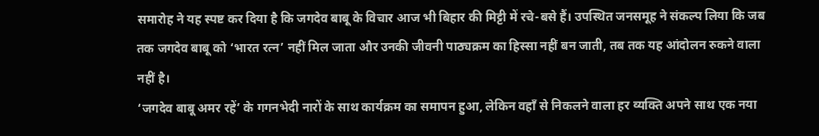समारोह ने यह स्पष्ट कर दिया है कि जगदेव बाबू के विचार आज भी बिहार की मिट्टी में रचे-बसे हैं। उपस्थित जनसमूह ने संकल्प लिया कि जब तक जगदेव बाबू को ‘भारत रत्न’ नहीं मिल जाता और उनकी जीवनी पाठ्यक्रम का हिस्सा नहीं बन जाती, तब तक यह आंदोलन रुकने वाला नहीं है।
‘जगदेव बाबू अमर रहें’ के गगनभेदी नारों के साथ कार्यक्रम का समापन हुआ, लेकिन वहाँ से निकलने वाला हर व्यक्ति अपने साथ एक नया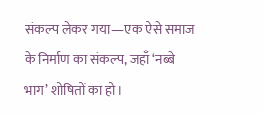संकल्प लेकर गया—एक ऐसे समाज के निर्माण का संकल्प, जहाँ ‘नब्बे भाग’ शोषितों का हो।